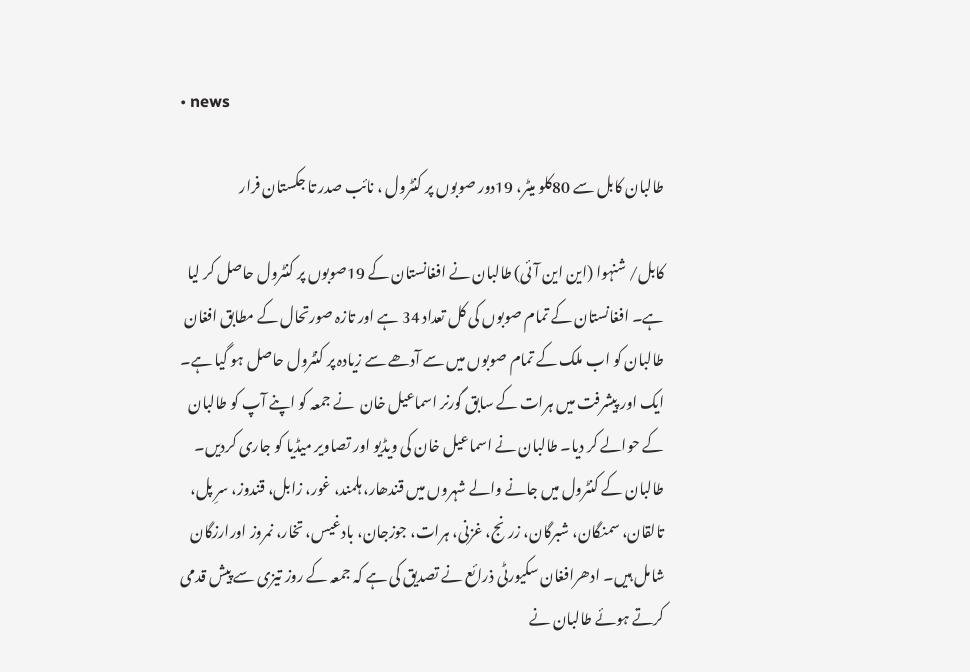• news

طالبان کابل سے 80کلو میٹر، 19دور صوبوں پر کنٹرول ، نائب صدر تا جکستان فرار

کابل/ شنہوا (این این آئی) طالبان نے افغانستان کے 19صوبوں پر کنٹرول حاصل کر لیا ہے۔ افغانستان کے تمام صوبوں کی کل تعداد 34 ہے اور تازہ صورتحال کے مطابق افغان طالبان کو اب ملک کے تمام صوبوں میں سے آدھے سے زیادہ پر کنٹرول حاصل ہو گیا ہے۔ ایک اور پیشرفت میں ہرات کے سابق گورنر اسماعیل خان  نے جمعہ کو اپنے آپ کو طالبان کے حوالے کر دیا۔ طالبان نے اسماعیل خان کی ویڈیو اور تصاویر میڈیا کو جاری کردیں۔ طالبان کے کنٹرول میں جانے والے شہروں میں قندھار، ہلمند، غور، زابل، قندوز، سرِ پل، تالقان، سمنگان، شبرگان، زرنج، غزنی، ہرات، جوزجان، بادغیس، تخار، نمروز اورارزگان شامل ہیں۔ ادھرافغان سکیورٹی ذرائع نے تصدیق کی ہے کہ جمعہ کے روز تیزی سے پیش قدمی کرتے ہوئے طالبان نے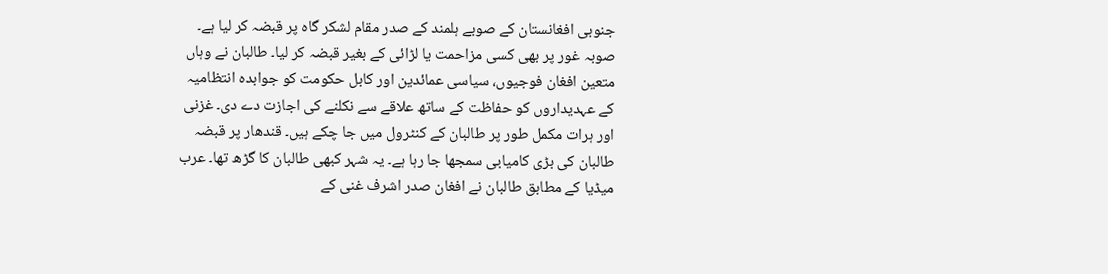جنوبی افغانستان کے صوبے ہلمند کے صدر مقام لشکر گاہ پر قبضہ کر لیا ہے۔ صوبہ غور پر بھی کسی مزاحمت یا لڑائی کے بغیر قبضہ کر لیا۔ طالبان نے وہاں متعین افغان فوجیوں، سیاسی عمائدین اور کابل حکومت کو جوابدہ انتظامیہ کے عہدیداروں کو حفاظت کے ساتھ علاقے سے نکلنے کی اجازت دے دی۔ غزنی اور ہرات مکمل طور پر طالبان کے کنٹرول میں جا چکے ہیں۔ قندھار پر قبضہ طالبان کی بڑی کامیابی سمجھا جا رہا ہے۔ یہ شہر کبھی طالبان کا گڑھ تھا۔ عرب میڈیا کے مطابق طالبان نے افغان صدر اشرف غنی کے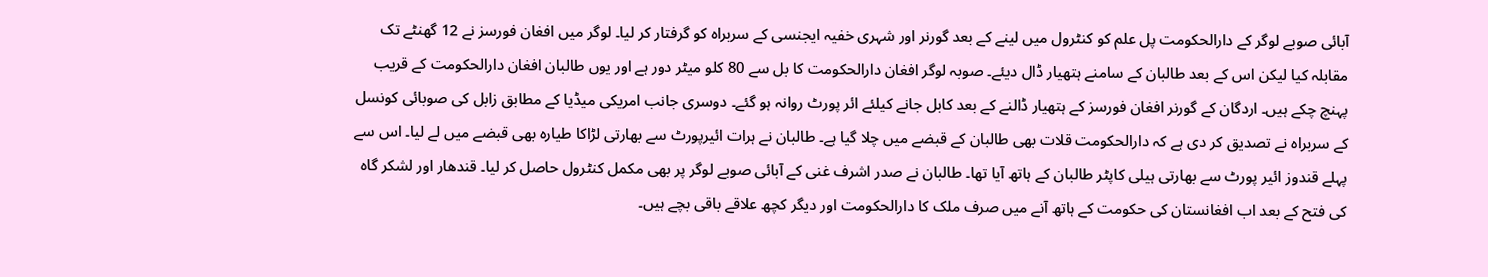آبائی صوبے لوگر کے دارالحکومت پل علم کو کنٹرول میں لینے کے بعد گورنر اور شہری خفیہ ایجنسی کے سربراہ کو گرفتار کر لیا۔ لوگر میں افغان فورسز نے 12 گھنٹے تک مقابلہ کیا لیکن اس کے بعد طالبان کے سامنے ہتھیار ڈال دیئے۔ صوبہ لوگر افغان دارالحکومت کا بل سے 80 کلو میٹر دور ہے اور یوں طالبان افغان دارالحکومت کے قریب پہنچ چکے ہیں۔ اردگان کے گورنر افغان فورسز کے ہتھیار ڈالنے کے بعد کابل جانے کیلئے ائر پورٹ روانہ ہو گئے۔ دوسری جانب امریکی میڈیا کے مطابق زابل کی صوبائی کونسل کے سربراہ نے تصدیق کر دی ہے کہ دارالحکومت قلات بھی طالبان کے قبضے میں چلا گیا ہے۔ طالبان نے ہرات ائیرپورٹ سے بھارتی لڑاکا طیارہ بھی قبضے میں لے لیا۔ اس سے پہلے قندوز ائیر پورٹ سے بھارتی ہیلی کاپٹر طالبان کے ہاتھ آیا تھا۔ طالبان نے صدر اشرف غنی کے آبائی صوبے لوگر پر بھی مکمل کنٹرول حاصل کر لیا۔ قندھار اور لشکر گاہ کی فتح کے بعد اب افغانستان کی حکومت کے ہاتھ آنے میں صرف ملک کا دارالحکومت اور دیگر کچھ علاقے باقی بچے ہیں۔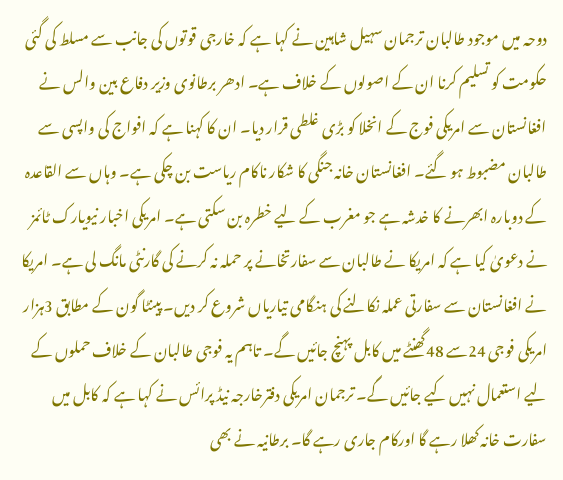دوحہ میں موجود طالبان ترجمان سہیل شاہین نے کہا ہے کہ خارجی قوتوں کی جانب سے مسلط کی گئی حکومت کو تسلیم کرنا ان کے اصولوں کے خلاف ہے۔ ادھر برطانوی وزیر دفاع بین والس نے افغانستان سے امریکی فوج کے انخلا کو بڑی غلطی قرار دیا۔ ان کا کہنا ہے کہ افواج کی واپسی سے طالبان مضبوط ہو گئے۔ افغانستان خانہ جنگی کا شکار ناکام ریاست بن چکی ہے۔ وہاں سے القاعدہ کے دوبارہ ابھرنے کا خدشہ ہے جو مغرب کے لیے خطرہ بن سکتی ہے۔ امریکی اخبار نیویارک ٹائمز نے دعویٰ کیا ہے کہ امریکا نے طالبان سے سفارتخانے پر حملہ نہ کرنے کی گارنٹی مانگ لی ہے۔ امریکا نے افغانستان سے سفارتی عملہ نکالنے کی ہنگامی تیاریاں شروع کر دیں۔ پینٹا گون کے مطابق 3ہزار امریکی فوجی 24سے 48گھنٹے میں کابل پہنچ جائیں گے۔ تاہم یہ فوجی طالبان کے خلاف حملوں کے لیے استعمال نہیں کیے جائیں گے۔ ترجمان امریکی دفترخارجہ نیڈ پرائس نے کہا ہے کہ کابل میں سفارت خانہ کھلا رہے گا اورکام جاری رہے گا۔ برطانیہ نے بھی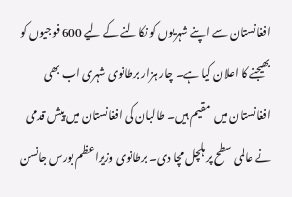افغانستان سے اپنے شہریوں کو نکالنے کے لیے 600 فوجیوں کو بھیجنے کا اعلان کیا ہے۔ چار ہزار برطانوی شہری اب بھی افغانستان میں  مقیم ہیں۔ طالبان کی افغانستان میں پیش قدمی نے عالمی سطح پر ہلچل مچا دی۔ برطانوی وزیراعظم بورس جانسن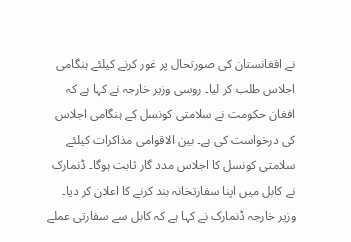نے افغانستان کی صورتحال پر غور کرنے کیلئے ہنگامی اجلاس طلب کر لیا۔ روسی وزیر خارجہ نے کہا ہے کہ افغان حکومت نے سلامتی کونسل کے ہنگامی اجلاس کی درخواست کی ہے۔ بین الاقوامی مذاکرات کیلئے سلامتی کونسل کا اجلاس مدد گار ثابت ہوگا۔ ڈنمارک   نے کابل میں اپنا سفارتخانہ بند کرنے کا اعلان کر دیا۔ وزیر خارجہ ڈنمارک نے کہا ہے کہ کابل سے سفارتی عملے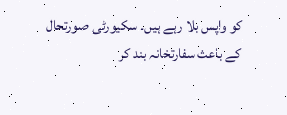کو واپس بلا رہے ہیں۔ سکیورٹی صورتحال کے باعث سفارتخانہ بند کر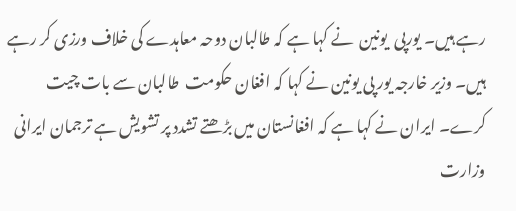رہے ہیں۔ یورپی  یونین  نے کہا ہے کہ طالبان دوحہ معاہدے کی خلاف ورزی کر رہے ہیں۔ وزیر خارجہ یور پی یونین نے کہا کہ افغان حکومت  طالبان سے بات چیت کرے۔ ایران نے کہا ہے کہ افغانستان میں بڑھتے تشدد پر تشویش ہے ترجمان ایرانی وزارت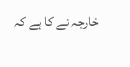خارجہ نے کا ہے کہ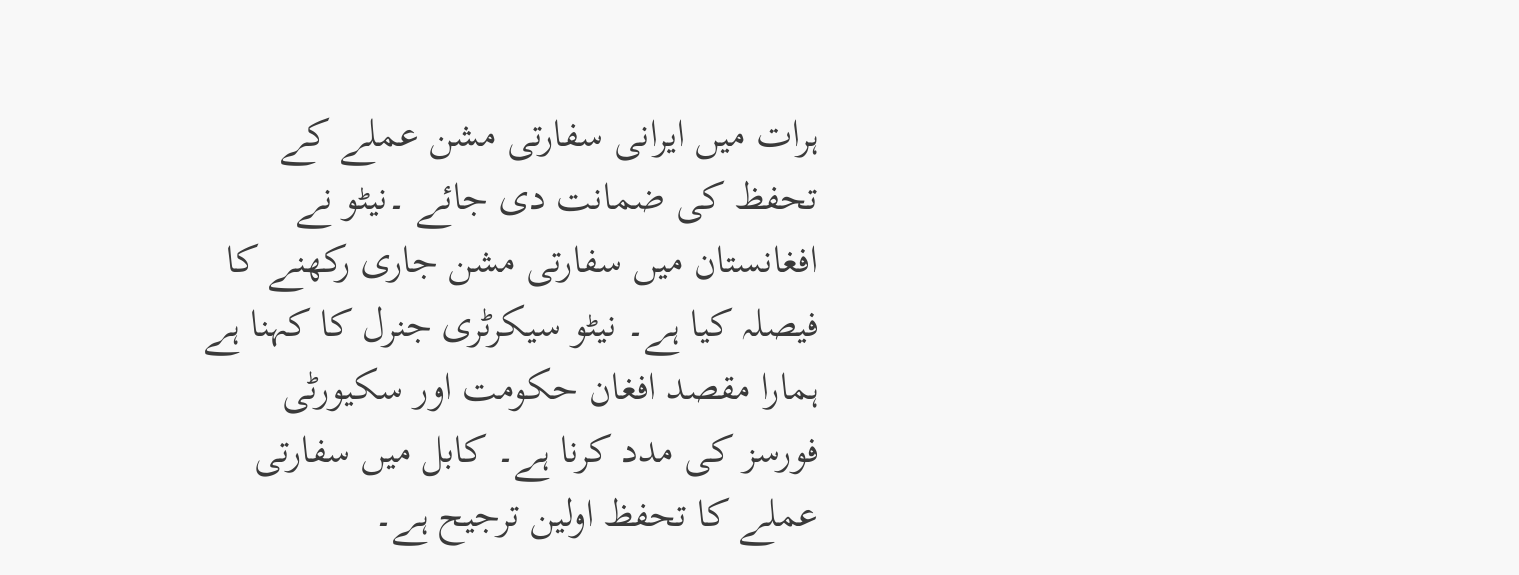ہرات میں ایرانی سفارتی مشن عملے کے تحفظ کی ضمانت دی جائے ۔نیٹو نے افغانستان میں سفارتی مشن جاری رکھنے کا فیصلہ کیا ہے۔ نیٹو سیکرٹری جنرل کا کہنا ہے ہمارا مقصد افغان حکومت اور سکیورٹی فورسز کی مدد کرنا ہے۔ کابل میں سفارتی عملے کا تحفظ اولین ترجیح ہے۔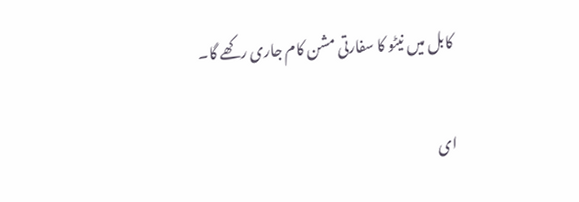کابل میں نیٹو کا سفارتی مشن کام جاری رکھے گا۔

ای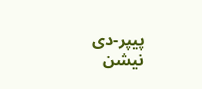پیپر-دی نیشن